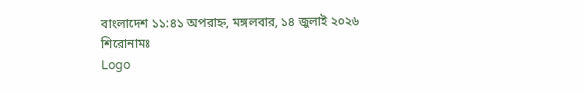বাংলাদেশ ১১:৪১ অপরাহ্ন, মঙ্গলবার, ১৪ জুলাই ২০২৬
শিরোনামঃ
Logo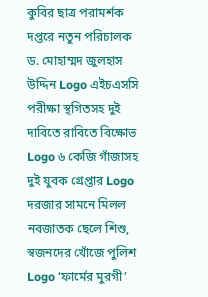কুবির ছাত্র পরামর্শক দপ্তরে নতুন পরিচালক ড. মোহাম্মদ জুলহাস উদ্দিন Logo এইচএসসি পরীক্ষা স্থগিতসহ দুই দাবিতে রাবিতে বিক্ষোভ Logo ৬ কেজি গাঁজাসহ দুই যুবক গ্রেপ্তার Logo দরজার সামনে মিলল নবজাতক ছেলে শিশু, স্বজনদের খোঁজে পুলিশ Logo ‘ফার্মের মুরগী’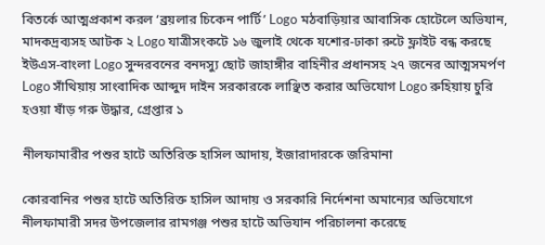বিতর্কে আত্মপ্রকাশ করল ‘ব্রয়লার চিকেন পার্টি’ Logo মঠবাড়িয়ার আবাসিক হোটেলে অভিযান, মাদকদ্রব্যসহ আটক ২ Logo যাত্রীসংকটে ১৬ জুলাই থেকে যশোর-ঢাকা রুটে ফ্লাইট বন্ধ করছে ইউএস-বাংলা Logo সুন্দরবনের বনদস্যু ছোট জাহাঙ্গীর বাহিনীর প্রধানসহ ২৭ জনের আত্মসমর্পণ Logo সাঁথিয়ায় সাংবাদিক আব্দুদ দাইন সরকারকে লাঞ্ছিত করার অভিযোগ Logo রুহিয়ায় চুরি হওয়া ষাঁড় গরু উদ্ধার, গ্রেপ্তার ১

নীলফামারীর পশুর হাটে অতিরিক্ত হাসিল আদায়, ইজারাদারকে জরিমানা

কোরবানির পশুর হাটে অতিরিক্ত হাসিল আদায় ও সরকারি নির্দেশনা অমান্যের অভিযোগে নীলফামারী সদর উপজেলার রামগঞ্জ পশুর হাটে অভিযান পরিচালনা করেছে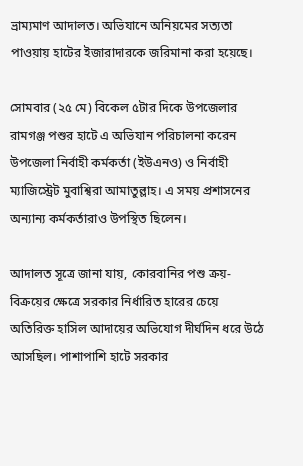ভ্রাম্যমাণ আদালত। অভিযানে অনিয়মের সত্যতা পাওয়ায় হাটের ইজারাদারকে জরিমানা করা হয়েছে।

সোমবার (২৫ মে) বিকেল ৫টার দিকে উপজেলার রামগঞ্জ পশুর হাটে এ অভিযান পরিচালনা করেন উপজেলা নির্বাহী কর্মকর্তা (ইউএনও) ও নির্বাহী ম্যাজিস্ট্রেট মুবাশ্বিরা আমাতুল্লাহ। এ সময় প্রশাসনের অন্যান্য কর্মকর্তারাও উপস্থিত ছিলেন।

আদালত সূত্রে জানা যায়, কোরবানির পশু ক্রয়-বিক্রয়ের ক্ষেত্রে সরকার নির্ধারিত হারের চেয়ে অতিরিক্ত হাসিল আদায়ের অভিযোগ দীর্ঘদিন ধরে উঠে আসছিল। পাশাপাশি হাটে সরকার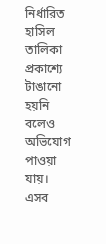নির্ধারিত হাসিল তালিকা প্রকাশ্যে টাঙানো হয়নি বলেও অভিযোগ পাওয়া যায়। এসব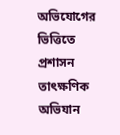অভিযোগের ভিত্তিতে প্রশাসন তাৎক্ষণিক অভিযান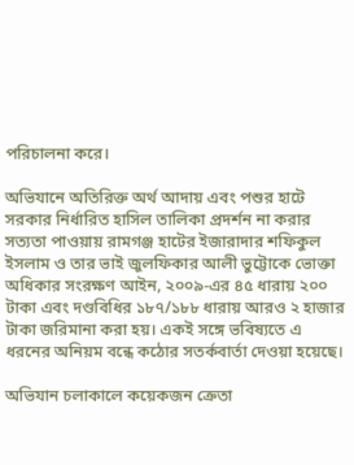পরিচালনা করে।

অভিযানে অতিরিক্ত অর্থ আদায় এবং পশুর হাটে সরকার নির্ধারিত হাসিল তালিকা প্রদর্শন না করার সত্যতা পাওয়ায় রামগঞ্জ হাটের ইজারাদার শফিকুল ইসলাম ও তার ভাই জুলফিকার আলী ভুট্টোকে ভোক্তা অধিকার সংরক্ষণ আইন, ২০০৯-এর ৪৫ ধারায় ২০০ টাকা এবং দণ্ডবিধির ১৮৭/১৮৮ ধারায় আরও ২ হাজার টাকা জরিমানা করা হয়। একই সঙ্গে ভবিষ্যতে এ ধরনের অনিয়ম বন্ধে কঠোর সতর্কবার্তা দেওয়া হয়েছে।

অভিযান চলাকালে কয়েকজন ক্রেতা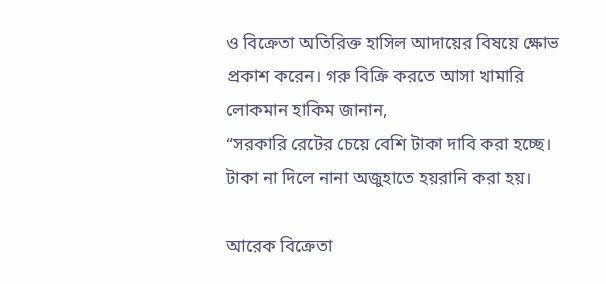ও বিক্রেতা অতিরিক্ত হাসিল আদায়ের বিষয়ে ক্ষোভ প্রকাশ করেন। গরু বিক্রি করতে আসা খামারি লোকমান হাকিম জানান,
“সরকারি রেটের চেয়ে বেশি টাকা দাবি করা হচ্ছে। টাকা না দিলে নানা অজুহাতে হয়রানি করা হয়।

আরেক বিক্রেতা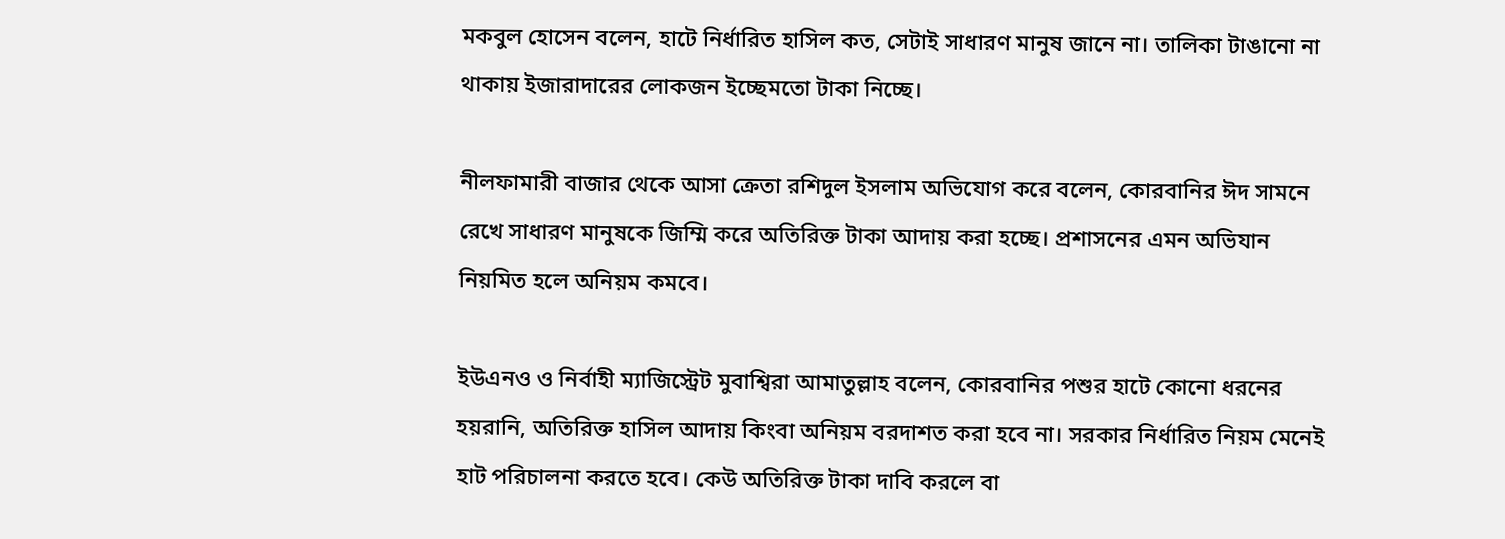মকবুল হোসেন বলেন, হাটে নির্ধারিত হাসিল কত, সেটাই সাধারণ মানুষ জানে না। তালিকা টাঙানো না থাকায় ইজারাদারের লোকজন ইচ্ছেমতো টাকা নিচ্ছে।

নীলফামারী বাজার থেকে আসা ক্রেতা রশিদুল ইসলাম অভিযোগ করে বলেন, কোরবানির ঈদ সামনে রেখে সাধারণ মানুষকে জিম্মি করে অতিরিক্ত টাকা আদায় করা হচ্ছে। প্রশাসনের এমন অভিযান নিয়মিত হলে অনিয়ম কমবে।

ইউএনও ও নির্বাহী ম্যাজিস্ট্রেট মুবাশ্বিরা আমাতুল্লাহ বলেন, কোরবানির পশুর হাটে কোনো ধরনের হয়রানি, অতিরিক্ত হাসিল আদায় কিংবা অনিয়ম বরদাশত করা হবে না। সরকার নির্ধারিত নিয়ম মেনেই হাট পরিচালনা করতে হবে। কেউ অতিরিক্ত টাকা দাবি করলে বা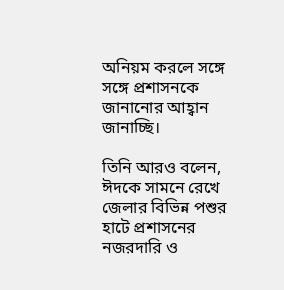অনিয়ম করলে সঙ্গে সঙ্গে প্রশাসনকে জানানোর আহ্বান জানাচ্ছি।

তিনি আরও বলেন, ঈদকে সামনে রেখে জেলার বিভিন্ন পশুর হাটে প্রশাসনের নজরদারি ও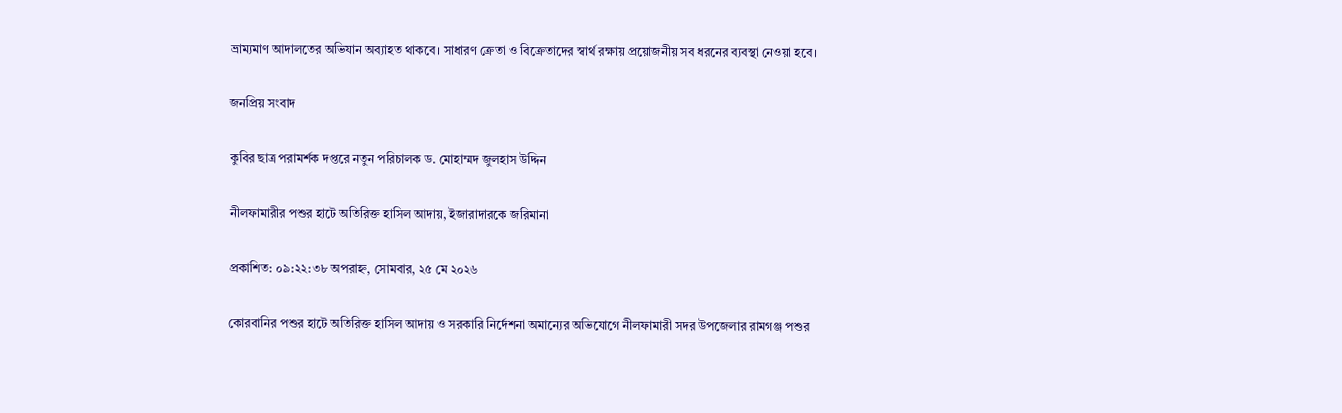ভ্রাম্যমাণ আদালতের অভিযান অব্যাহত থাকবে। সাধারণ ক্রেতা ও বিক্রেতাদের স্বার্থ রক্ষায় প্রয়োজনীয় সব ধরনের ব্যবস্থা নেওয়া হবে।

জনপ্রিয় সংবাদ

কুবির ছাত্র পরামর্শক দপ্তরে নতুন পরিচালক ড. মোহাম্মদ জুলহাস উদ্দিন

নীলফামারীর পশুর হাটে অতিরিক্ত হাসিল আদায়, ইজারাদারকে জরিমানা

প্রকাশিত: ০৯:২২:৩৮ অপরাহ্ন, সোমবার, ২৫ মে ২০২৬

কোরবানির পশুর হাটে অতিরিক্ত হাসিল আদায় ও সরকারি নির্দেশনা অমান্যের অভিযোগে নীলফামারী সদর উপজেলার রামগঞ্জ পশুর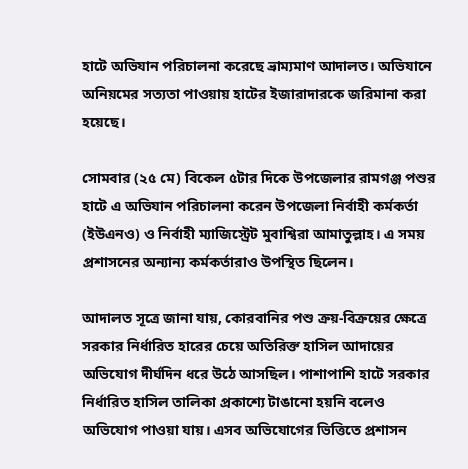হাটে অভিযান পরিচালনা করেছে ভ্রাম্যমাণ আদালত। অভিযানে অনিয়মের সত্যতা পাওয়ায় হাটের ইজারাদারকে জরিমানা করা হয়েছে।

সোমবার (২৫ মে) বিকেল ৫টার দিকে উপজেলার রামগঞ্জ পশুর হাটে এ অভিযান পরিচালনা করেন উপজেলা নির্বাহী কর্মকর্তা (ইউএনও) ও নির্বাহী ম্যাজিস্ট্রেট মুবাশ্বিরা আমাতুল্লাহ। এ সময় প্রশাসনের অন্যান্য কর্মকর্তারাও উপস্থিত ছিলেন।

আদালত সূত্রে জানা যায়, কোরবানির পশু ক্রয়-বিক্রয়ের ক্ষেত্রে সরকার নির্ধারিত হারের চেয়ে অতিরিক্ত হাসিল আদায়ের অভিযোগ দীর্ঘদিন ধরে উঠে আসছিল। পাশাপাশি হাটে সরকার নির্ধারিত হাসিল তালিকা প্রকাশ্যে টাঙানো হয়নি বলেও অভিযোগ পাওয়া যায়। এসব অভিযোগের ভিত্তিতে প্রশাসন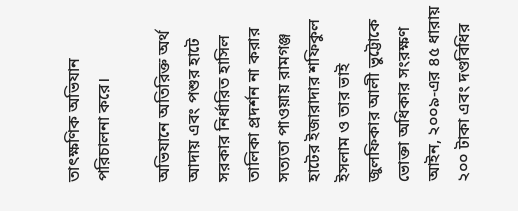তাৎক্ষণিক অভিযান পরিচালনা করে।

অভিযানে অতিরিক্ত অর্থ আদায় এবং পশুর হাটে সরকার নির্ধারিত হাসিল তালিকা প্রদর্শন না করার সত্যতা পাওয়ায় রামগঞ্জ হাটের ইজারাদার শফিকুল ইসলাম ও তার ভাই জুলফিকার আলী ভুট্টোকে ভোক্তা অধিকার সংরক্ষণ আইন, ২০০৯-এর ৪৫ ধারায় ২০০ টাকা এবং দণ্ডবিধির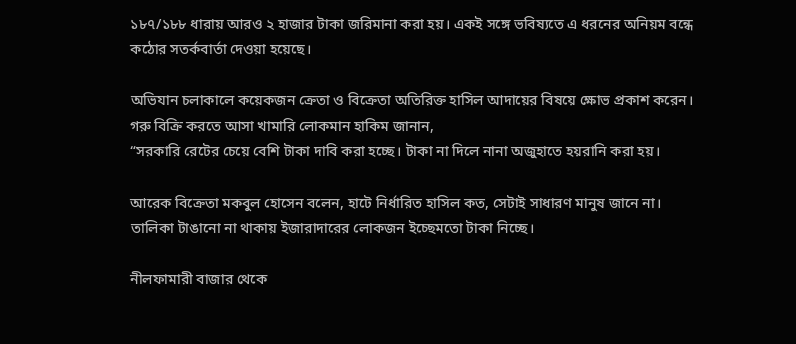১৮৭/১৮৮ ধারায় আরও ২ হাজার টাকা জরিমানা করা হয়। একই সঙ্গে ভবিষ্যতে এ ধরনের অনিয়ম বন্ধে কঠোর সতর্কবার্তা দেওয়া হয়েছে।

অভিযান চলাকালে কয়েকজন ক্রেতা ও বিক্রেতা অতিরিক্ত হাসিল আদায়ের বিষয়ে ক্ষোভ প্রকাশ করেন। গরু বিক্রি করতে আসা খামারি লোকমান হাকিম জানান,
“সরকারি রেটের চেয়ে বেশি টাকা দাবি করা হচ্ছে। টাকা না দিলে নানা অজুহাতে হয়রানি করা হয়।

আরেক বিক্রেতা মকবুল হোসেন বলেন, হাটে নির্ধারিত হাসিল কত, সেটাই সাধারণ মানুষ জানে না। তালিকা টাঙানো না থাকায় ইজারাদারের লোকজন ইচ্ছেমতো টাকা নিচ্ছে।

নীলফামারী বাজার থেকে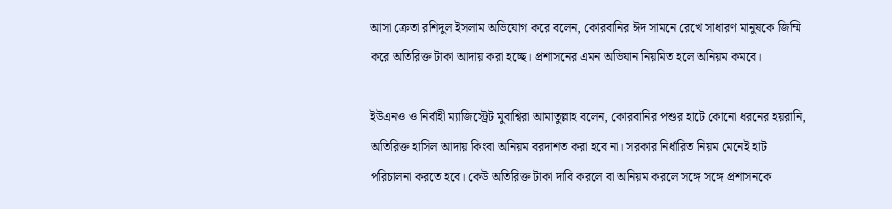আসা ক্রেতা রশিদুল ইসলাম অভিযোগ করে বলেন, কোরবানির ঈদ সামনে রেখে সাধারণ মানুষকে জিম্মি করে অতিরিক্ত টাকা আদায় করা হচ্ছে। প্রশাসনের এমন অভিযান নিয়মিত হলে অনিয়ম কমবে।

ইউএনও ও নির্বাহী ম্যাজিস্ট্রেট মুবাশ্বিরা আমাতুল্লাহ বলেন, কোরবানির পশুর হাটে কোনো ধরনের হয়রানি, অতিরিক্ত হাসিল আদায় কিংবা অনিয়ম বরদাশত করা হবে না। সরকার নির্ধারিত নিয়ম মেনেই হাট পরিচালনা করতে হবে। কেউ অতিরিক্ত টাকা দাবি করলে বা অনিয়ম করলে সঙ্গে সঙ্গে প্রশাসনকে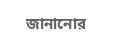জানানোর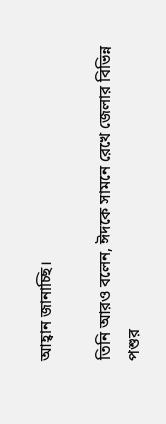আহ্বান জানাচ্ছি।

তিনি আরও বলেন, ঈদকে সামনে রেখে জেলার বিভিন্ন পশুর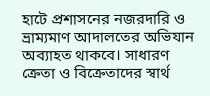হাটে প্রশাসনের নজরদারি ও ভ্রাম্যমাণ আদালতের অভিযান অব্যাহত থাকবে। সাধারণ ক্রেতা ও বিক্রেতাদের স্বার্থ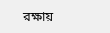রক্ষায়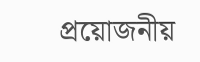প্রয়োজনীয়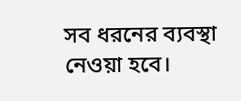সব ধরনের ব্যবস্থা নেওয়া হবে।